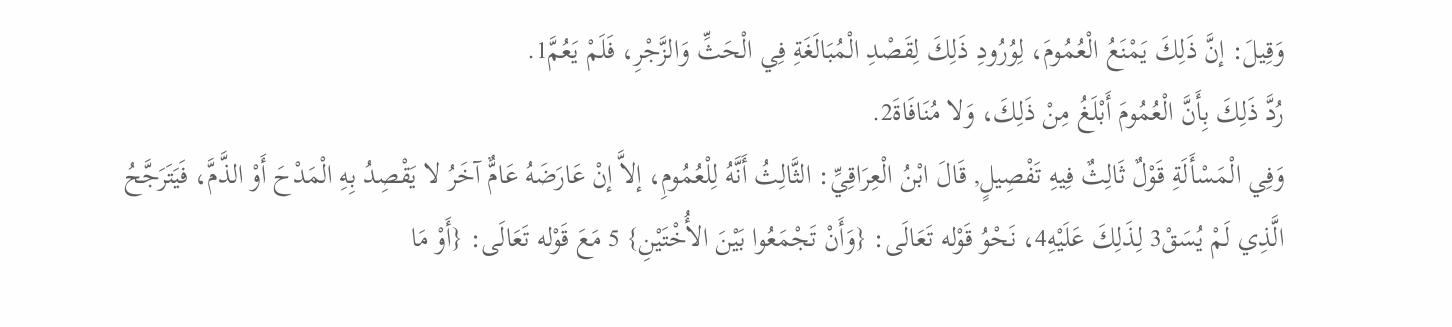وَقِيلَ: إنَّ ذَلِكَ يَمْنَعُ الْعُمُومَ، لِوُرُودِ ذَلِكَ لِقَصْدِ الْمُبَالَغَةِ فِي الْحَثِّ وَالزَّجْرِ، فَلَمْ يَعُمَّ1.
رُدَّ ذَلِكَ بِأَنَّ الْعُمُومَ أَبْلَغُ مِنْ ذَلِكَ، وَلا مُنَافَاةَ2.
وَفِي الْمَسْأَلَةِ قَوْلٌ ثَالِثٌ فِيهِ تَفْصِيلٍ, قَالَ ابْنُ الْعِرَاقِيِّ: الثَّالِثُ أَنَّهُ لِلْعُمُومِ، إلاَّ إنْ عَارَضَهُ عَامٌّ آخَرُ لا يَقْصِدُ بِهِ الْمَدْحَ أَوْ الذَّمَّ، فَيَتَرَجَّحُ الَّذِي لَمْ يُسَقْ3 لِذَلِكَ عَلَيْهِ4، نَحْوُ قَوْله تَعَالَى: {وَأَنْ تَجْمَعُوا بَيْنَ الأُخْتَيْنِ} 5 مَعَ قَوْله تَعَالَى: {أَوْ مَا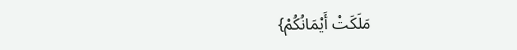مَلَكَتْ أَيْمَانُكُمْ}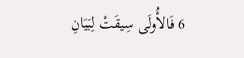6 فَالأُولَى سِيقَتْ لِبَيَانِ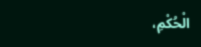الْحُكْمِ،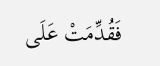فَقُدِّمَتْ عَلَى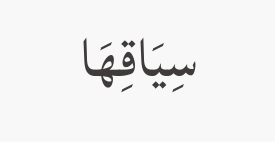سِيَاقِهَا